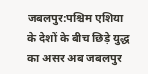जबलपुर:पश्चिम एशिया के देशों के बीच छिड़े युद्ध का असर अब जबलपुर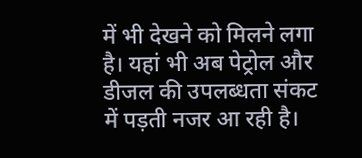में भी देखने को मिलने लगा है। यहां भी अब पेट्रोल और डीजल की उपलब्धता संकट में पड़ती नजर आ रही है।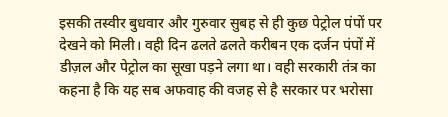इसकी तस्वीर बुधवार और गुरुवार सुबह से ही कुछ पेट्रोल पंपों पर देखने को मिली। वही दिन ढलते ढलते करीबन एक दर्जन पंपों में डीज़ल और पेट्रोल का सूखा पड़ने लगा था। वही सरकारी तंत्र का कहना है कि यह सब अफवाह की वजह से है सरकार पर भरोसा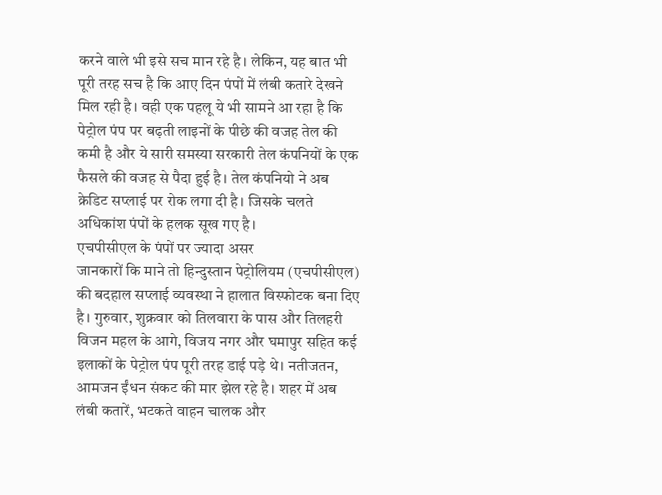करने वाले भी इसे सच मान रहे है। लेकिन, यह बात भी पूरी तरह सच है कि आए दिन पंपों में लंबी कतारे देखने मिल रही है। वही एक पहलू ये भी सामने आ रहा है कि पेट्रोल पंप पर बढ़ती लाइनों के पीछे की वजह तेल की कमी है और ये सारी समस्या सरकारी तेल कंपनियों के एक फैसले की वजह से पैदा हुई है। तेल कंपनियो ने अब क्रेडिट सप्लाई पर रोक लगा दी है। जिसके चलते अधिकांश पंपों के हलक सूख गए है।
एचपीसीएल के पंपों पर ज्यादा असर
जानकारों कि माने तो हिन्दुस्तान पेट्रोलियम (एचपीसीएल) की बदहाल सप्लाई व्यवस्था ने हालात विस्फोटक बना दिए है। गुरुवार, शुक्रवार को तिलवारा के पास और तिलहरी विजन महल के आगे, विजय नगर और घमापुर सहित कई इलाकों के पेट्रोल पंप पूरी तरह डाई पड़े थे। नतीजतन, आमजन ईंधन संकट की मार झेल रहे है। शहर में अब लंबी कतारें, भटकते वाहन चालक और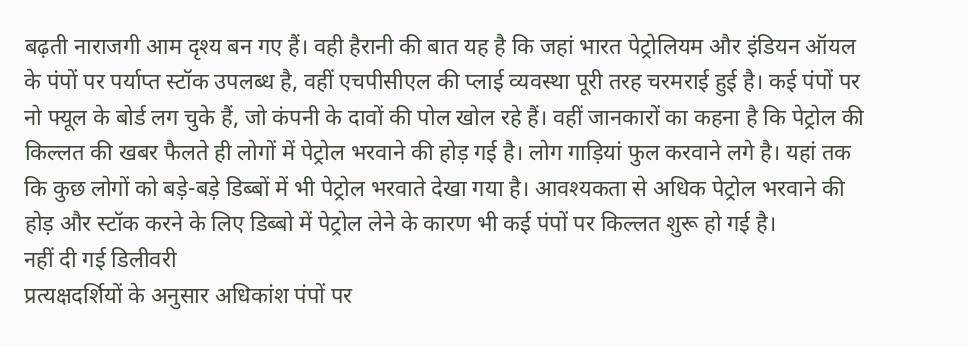बढ़ती नाराजगी आम दृश्य बन गए हैं। वही हैरानी की बात यह है कि जहां भारत पेट्रोलियम और इंडियन ऑयल के पंपों पर पर्याप्त स्टॉक उपलब्ध है, वहीं एचपीसीएल की प्लाई व्यवस्था पूरी तरह चरमराई हुई है। कई पंपों पर नो फ्यूल के बोर्ड लग चुके हैं, जो कंपनी के दावों की पोल खोल रहे हैं। वहीं जानकारों का कहना है कि पेट्रोल की किल्लत की खबर फैलते ही लोगों में पेट्रोल भरवाने की होड़ गई है। लोग गाड़ियां फुल करवाने लगे है। यहां तक कि कुछ लोगों को बड़े-बड़े डिब्बों में भी पेट्रोल भरवाते देखा गया है। आवश्यकता से अधिक पेट्रोल भरवाने की होड़ और स्टॉक करने के लिए डिब्बो में पेट्रोल लेने के कारण भी कई पंपों पर किल्लत शुरू हो गई है।
नहीं दी गई डिलीवरी
प्रत्यक्षदर्शियों के अनुसार अधिकांश पंपों पर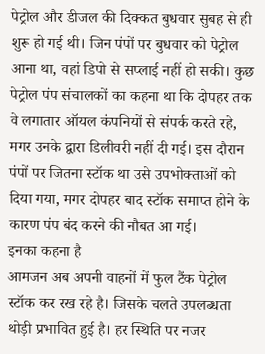पेट्रोल और डीजल की दिक्कत बुधवार सुबह से ही शुरू हो गई थी। जिन पंपों पर बुधवार को पेट्रोल आना था, वहां डिपो से सप्लाई नहीं हो सकी। कुछ पेट्रोल पंप संचालकों का कहना था कि दोपहर तक वे लगातार ऑयल कंपनियों से संपर्क करते रहे, मगर उनके द्वारा डिलीवरी नहीं दी गई। इस दौरान पंपों पर जितना स्टॉक था उसे उपभोक्ताओं को दिया गया, मगर दोपहर बाद स्टॉक समाप्त होने के कारण पंप बंद करने की नौबत आ गई।
इनका कहना है
आमजन अब अपनी वाहनों में फुल टैंक पेट्रोल स्टॉक कर रख रहे है। जिसके चलते उपलब्धता थोड़ी प्रभावित हुई है। हर स्थिति पर नजर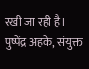रखी जा रही है।
पुष्पेंद्र अहके, संयुक्त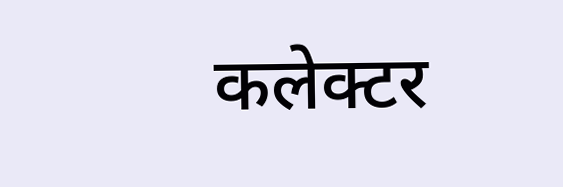कलेक्टर